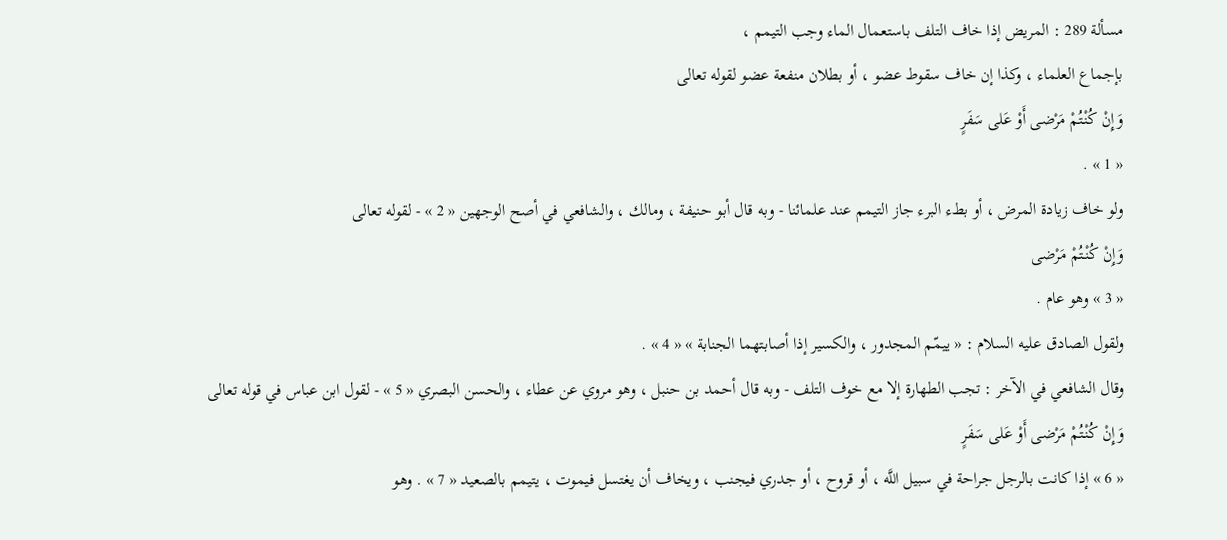مسألة 289 : المريض إذا خاف التلف باستعمال الماء وجب التيمم ،
بإجماع العلماء ، وكذا إن خاف سقوط عضو ، أو بطلان منفعة عضو لقوله تعالى
وَإِنْ كُنْتُمْ مَرْضى أَوْ عَلى سَفَرٍ
« 1 » .
ولو خاف زيادة المرض ، أو بطء البرء جاز التيمم عند علمائنا - وبه قال أبو حنيفة ، ومالك ، والشافعي في أصح الوجهين « 2 » - لقوله تعالى
وَإِنْ كُنْتُمْ مَرْضى
« 3 » وهو عام .
ولقول الصادق عليه السلام : « ييمّم المجدور ، والكسير إذا أصابتهما الجنابة » « 4 » .
وقال الشافعي في الآخر : تجب الطهارة إلا مع خوف التلف - وبه قال أحمد بن حنبل ، وهو مروي عن عطاء ، والحسن البصري « 5 » - لقول ابن عباس في قوله تعالى
وَإِنْ كُنْتُمْ مَرْضى أَوْ عَلى سَفَرٍ
« 6 » إذا كانت بالرجل جراحة في سبيل اللَّه ، أو قروح ، أو جدري فيجنب ، ويخاف أن يغتسل فيموت ، يتيمم بالصعيد « 7 » . وهو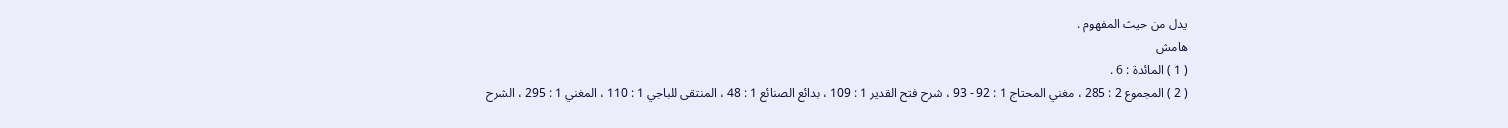يدل من حيث المفهوم .
هامش
( 1 ) المائدة : 6 .
( 2 ) المجموع 2 : 285 ، مغني المحتاج 1 : 92 - 93 ، شرح فتح القدير 1 : 109 ، بدائع الصنائع 1 : 48 ، المنتقى للباجي 1 : 110 ، المغني 1 : 295 ، الشرح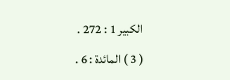الكبير 1 : 272 .
( 3 ) المائدة : 6 .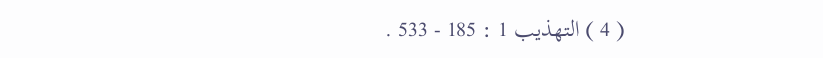( 4 ) التهذيب 1 : 185 - 533 .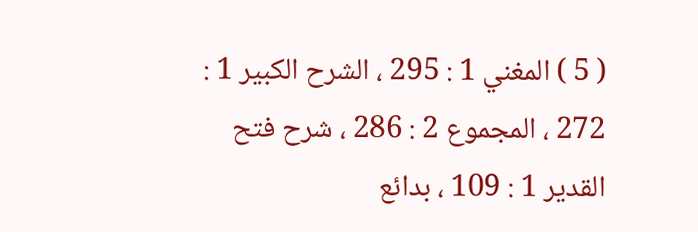( 5 ) المغني 1 : 295 ، الشرح الكبير 1 : 272 ، المجموع 2 : 286 ، شرح فتح القدير 1 : 109 ، بدائع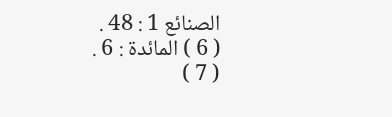الصنائع 1 : 48 .
( 6 ) المائدة : 6 .
( 7 )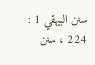سنن البيهقي 1 : 224 ، سنن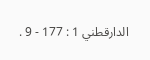الدارقطني 1 : 177 - 9 .